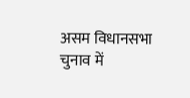असम विधानसभा चुनाव में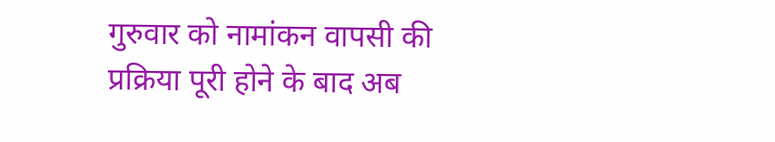गुरुवार को नामांकन वापसी की प्रक्रिया पूरी होने के बाद अब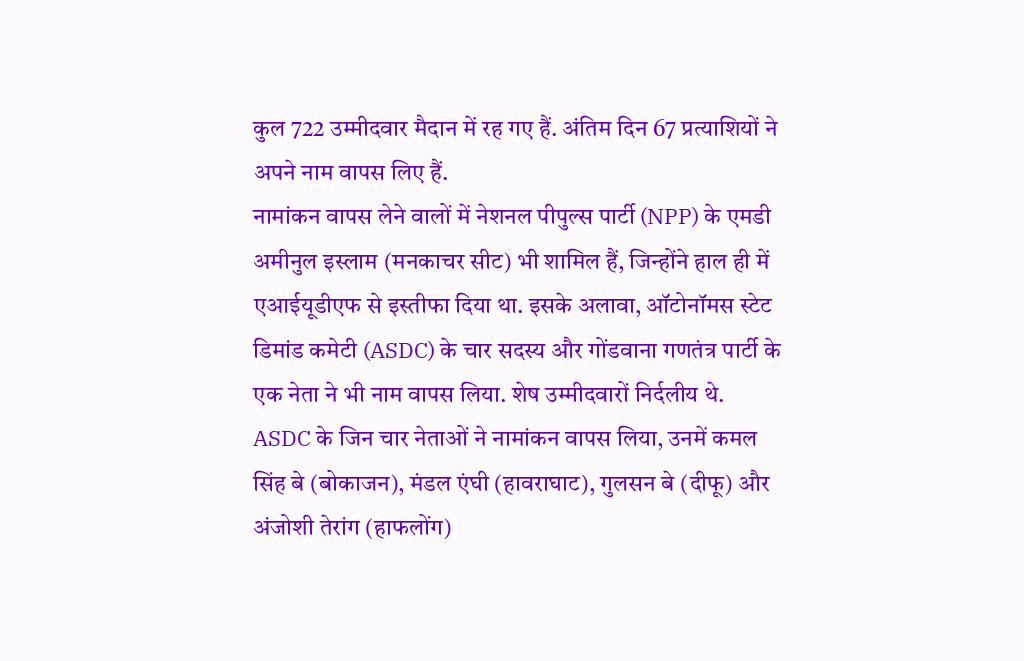कुल 722 उम्मीदवार मैदान में रह गए हैं. अंतिम दिन 67 प्रत्याशियों ने अपने नाम वापस लिए हैं.
नामांकन वापस लेने वालों में नेशनल पीपुल्स पार्टी (NPP) के एमडी अमीनुल इस्लाम (मनकाचर सीट) भी शामिल हैं, जिन्होंने हाल ही में एआईयूडीएफ से इस्तीफा दिया था. इसके अलावा, ऑटोनॉमस स्टेट डिमांड कमेटी (ASDC) के चार सदस्य और गोंडवाना गणतंत्र पार्टी के एक नेता ने भी नाम वापस लिया. शेष उम्मीदवारों निर्दलीय थे.
ASDC के जिन चार नेताओं ने नामांकन वापस लिया, उनमें कमल सिंह बे (बोकाजन), मंडल एंघी (हावराघाट), गुलसन बे (दीफू) और अंजोशी तेरांग (हाफलोंग)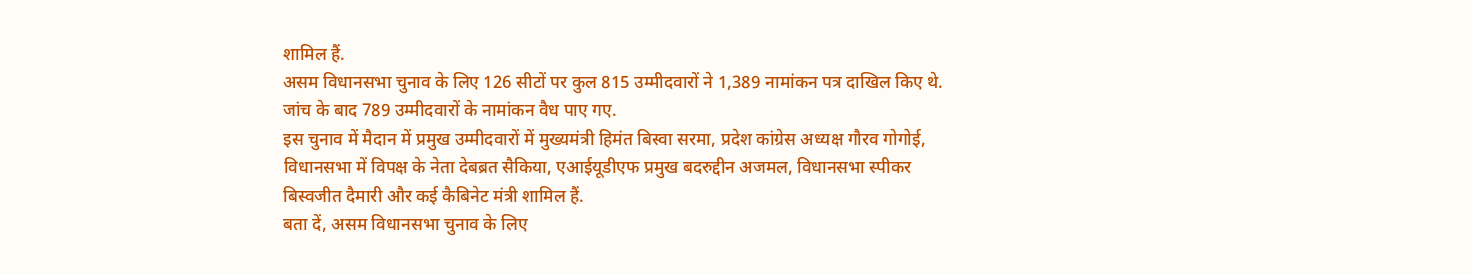शामिल हैं.
असम विधानसभा चुनाव के लिए 126 सीटों पर कुल 815 उम्मीदवारों ने 1,389 नामांकन पत्र दाखिल किए थे. जांच के बाद 789 उम्मीदवारों के नामांकन वैध पाए गए.
इस चुनाव में मैदान में प्रमुख उम्मीदवारों में मुख्यमंत्री हिमंत बिस्वा सरमा, प्रदेश कांग्रेस अध्यक्ष गौरव गोगोई, विधानसभा में विपक्ष के नेता देबब्रत सैकिया, एआईयूडीएफ प्रमुख बदरुद्दीन अजमल, विधानसभा स्पीकर बिस्वजीत दैमारी और कई कैबिनेट मंत्री शामिल हैं.
बता दें, असम विधानसभा चुनाव के लिए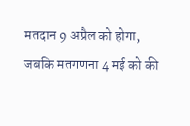मतदान 9 अप्रैल को होगा, जबकि मतगणना 4 मई को की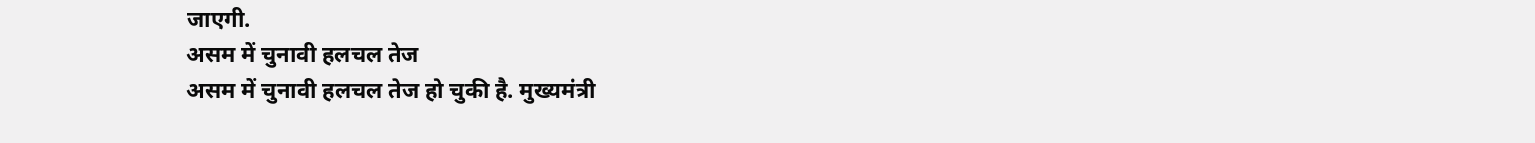जाएगी.
असम में चुनावी हलचल तेज
असम में चुनावी हलचल तेज हो चुकी है. मुख्यमंत्री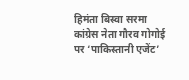हिमंता बिस्वा सरमा कांग्रेस नेता गौरव गोगोई पर ‘पाकिस्तानी एजेंट’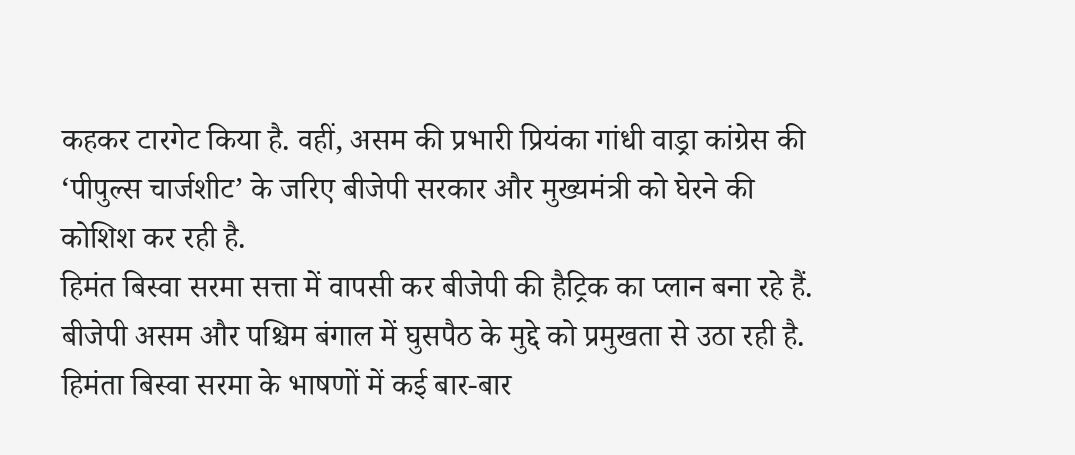कहकर टारगेट किया है. वहीं, असम की प्रभारी प्रियंका गांधी वाड्रा कांग्रेस की ‘पीपुल्स चार्जशीट’ के जरिए बीजेपी सरकार और मुख्यमंत्री को घेरने की कोशिश कर रही है.
हिमंत बिस्वा सरमा सत्ता में वापसी कर बीजेपी की हैट्रिक का प्लान बना रहे हैं. बीजेपी असम और पश्चिम बंगाल में घुसपैठ के मुद्दे को प्रमुखता से उठा रही है. हिमंता बिस्वा सरमा के भाषणों में कई बार-बार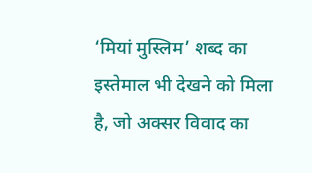‘मियां मुस्लिम’ शब्द का इस्तेमाल भी देखने को मिला है, जो अक्सर विवाद का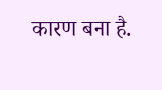कारण बना है.